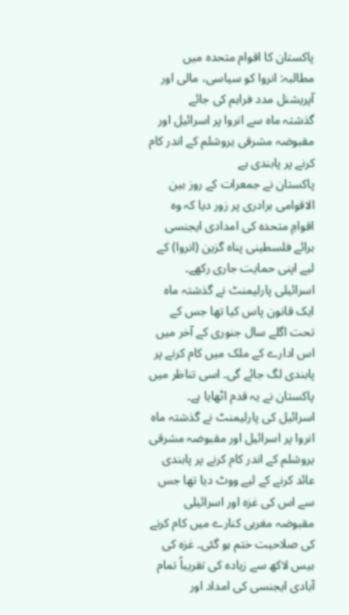پاکستان کا اقوام متحدہ میں مطالبہ: انروا کو سیاسی، مالی اور آپریشنل مدد فراہم کی جائے
گذشتہ ماہ سے انروا پر اسرائیل اور مقبوضہ مشرقی یروشلم کے اندر کام کرنے پر پابندی ہے
پاکستان نے جمعرات کے روز بین الاقوامی برادری پر زور دیا کہ وہ اقوامِ متحدہ کی امدادی ایجنسی برائے فلسطینی پناہ گزین (انروا) کے لیے اپنی حمایت جاری رکھے۔ اسرائیلی پارلیمنٹ نے گذشتہ ماہ ایک قانون پاس کیا تھا جس کے تحت اگلے سال جنوری کے آخر میں اس ادارے کے ملک میں کام کرنے پر پابندی لگ جائے گی۔ اسی تناظر میں پاکستان نے یہ قدم اٹھایا ہے۔
اسرائیل کی پارلیمنٹ نے گذشتہ ماہ انروا پر اسرائیل اور مقبوضہ مشرقی یروشلم کے اندر کام کرنے پر پابندی عائد کرنے کے لیے ووٹ دیا تھا جس سے اس کی غزہ اور اسرائیلی مقبوضہ مغربی کنارے میں کام کرنے کی صلاحیت ختم ہو گئی۔ غزہ کی بیس لاکھ سے زیادہ کی تقریباً تمام آبادی ایجنسی کی امداد اور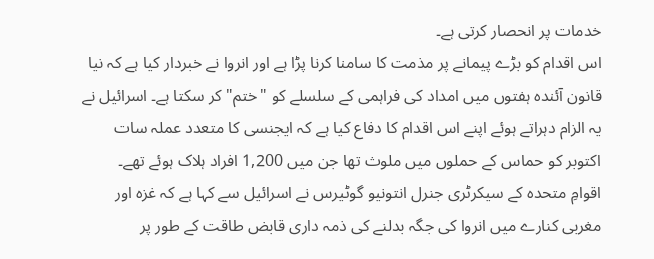خدمات پر انحصار کرتی ہے۔
اس اقدام کو بڑے پیمانے پر مذمت کا سامنا کرنا پڑا ہے اور انروا نے خبردار کیا ہے کہ نیا قانون آئندہ ہفتوں میں امداد کی فراہمی کے سلسلے کو "ختم" کر سکتا ہے۔ اسرائیل نے یہ الزام دہراتے ہوئے اپنے اس اقدام کا دفاع کیا ہے کہ ایجنسی کا متعدد عملہ سات اکتوبر کو حماس کے حملوں میں ملوث تھا جن میں 1,200 افراد ہلاک ہوئے تھے۔
اقوامِ متحدہ کے سیکرٹری جنرل انتونیو گوٹیرس نے اسرائیل سے کہا ہے کہ غزہ اور مغربی کنارے میں انروا کی جگہ بدلنے کی ذمہ داری قابض طاقت کے طور پر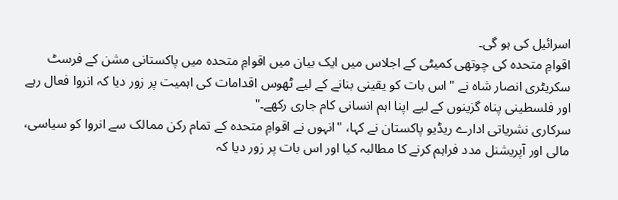اسرائیل کی ہو گی۔
اقوامِ متحدہ کی چوتھی کمیٹی کے اجلاس میں ایک بیان میں اقوامِ متحدہ میں پاکستانی مشن کے فرسٹ سکریٹری انصار شاہ نے "اس بات کو یقینی بنانے کے لیے ٹھوس اقدامات کی اہمیت پر زور دیا کہ انروا فعال رہے اور فلسطینی پناہ گزینوں کے لیے اپنا اہم انسانی کام جاری رکھے۔"
سرکاری نشریاتی ادارے ریڈیو پاکستان نے کہا، "انہوں نے اقوامِ متحدہ کے تمام رکن ممالک سے انروا کو سیاسی، مالی اور آپریشنل مدد فراہم کرنے کا مطالبہ کیا اور اس بات پر زور دیا کہ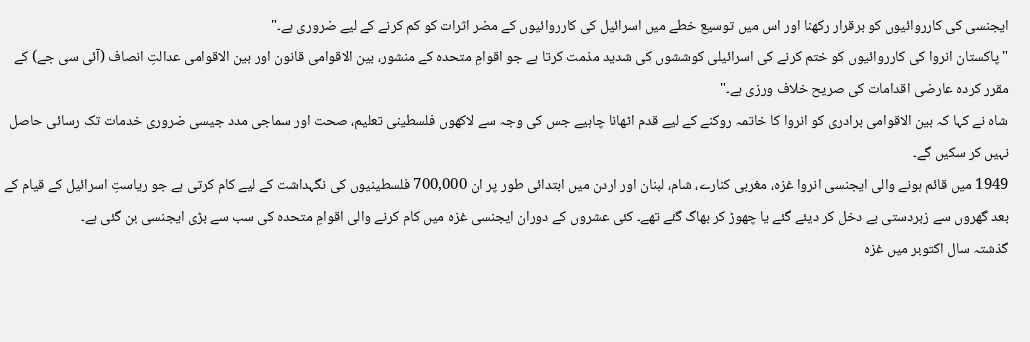ایجنسی کی کارروائیوں کو برقرار رکھنا اور اس میں توسیع خطے میں اسرائیل کی کارروائیوں کے مضر اثرات کو کم کرنے کے لیے ضروری ہے۔"
"پاکستان انروا کی کارروائیوں کو ختم کرنے کی اسرائیلی کوششوں کی شدید مذمت کرتا ہے جو اقوامِ متحدہ کے منشور، بین الاقوامی قانون اور بین الاقوامی عدالتِ انصاف (آئی سی جے) کے مقرر کردہ عارضی اقدامات کی صریح خلاف ورزی ہے۔"
شاہ نے کہا کہ بین الاقوامی برادری کو انروا کا خاتمہ روکنے کے لیے قدم اٹھانا چاہیے جس کی وجہ سے لاکھوں فلسطینی تعلیم، صحت اور سماجی مدد جیسی ضروری خدمات تک رسائی حاصل نہیں کر سکیں گے۔
1949 میں قائم ہونے والی ایجنسی انروا غزہ، مغربی کنارے، شام، لبنان اور اردن میں ابتدائی طور پر ان 700,000 فلسطینیوں کی نگہداشت کے لیے کام کرتی ہے جو ریاستِ اسرائیل کے قیام کے بعد گھروں سے زبردستی بے دخل کر دیئے گئے یا چھوڑ کر بھاگ گئے تھے۔ کئی عشروں کے دوران ایجنسی غزہ میں کام کرنے والی اقوامِ متحدہ کی سب سے بڑی ایجنسی بن گئی ہے۔
گذشتہ سال اکتوبر میں غزہ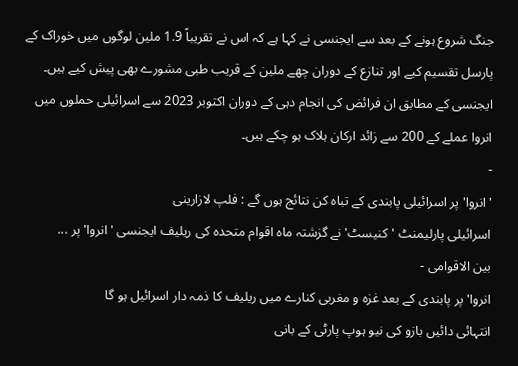جنگ شروع ہونے کے بعد سے ایجنسی نے کہا ہے کہ اس نے تقریباً 1.9 ملین لوگوں میں خوراک کے پارسل تقسیم کیے اور تنازع کے دوران چھے ملین کے قریب طبی مشورے بھی پیش کیے ہیں۔
ایجنسی کے مطابق ان فرائض کی انجام دہی کے دوران اکتوبر 2023 سے اسرائیلی حملوں میں انروا عملے کے 200 سے زائد ارکان ہلاک ہو چکے ہیں۔
-
'انروا' پر اسرائیلی پابندی کے تباہ کن نتائج ہوں گے : فلپ لازارینی
اسرائیلی پارلیمنٹ 'کنیسٹ' نے گزشتہ ماہ اقوام متحدہ کی ریلیف ایجنسی 'انروا' پر ...
بين الاقوامى -
انروا' پر پابندی کے بعد غزہ و مغربی کنارے میں ریلیف کا ذمہ دار اسرائیل ہو گا
انتہائی دائیں بازو کی نیو ہوپ پارٹی کے بانی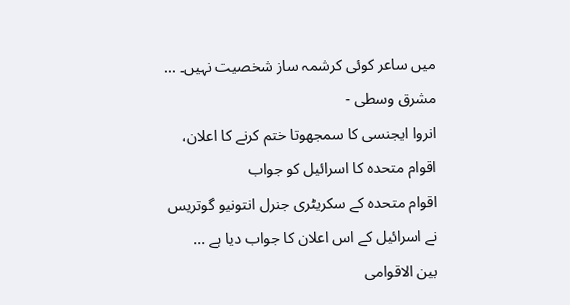میں ساعر کوئی کرشمہ ساز شخصیت نہیں۔ ...
مشرق وسطی -
انروا ایجنسی کا سمجھوتا ختم کرنے کا اعلان، اقوام متحدہ کا اسرائیل کو جواب
اقوام متحدہ کے سکریٹری جنرل انتونیو گوتریس نے اسرائیل کے اس اعلان کا جواب دیا ہے ...
بين الاقوامى